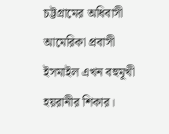চট্টগ্রামের অধিবাসী আমেরিকা প্রবাসী ইসমাইল এখন বহুমূখী হয়রানীর শিকার।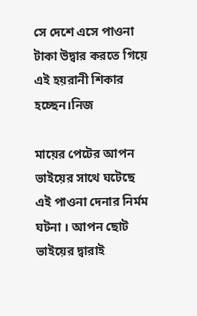সে দেশে এসে পাওনা টাকা উদ্বার করতে গিয়ে এই হয়রানী শিকার হচ্ছেন।নিজ

মায়ের পেটের আপন ভাইয়ের সাথে ঘটেছে এই পাওনা দেনার নির্মম ঘটনা । আপন ছোট ভাইয়ের দ্বারাই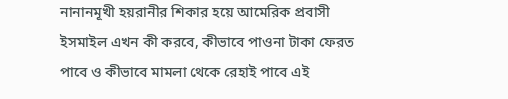নানানমূখী হয়রানীর শিকার হয়ে আমেরিক প্রবাসী ইসমাইল এখন কী করবে, কীভাবে পাওনা টাকা ফেরত পাবে ও কীভাবে মামলা থেকে রেহাই পাবে এই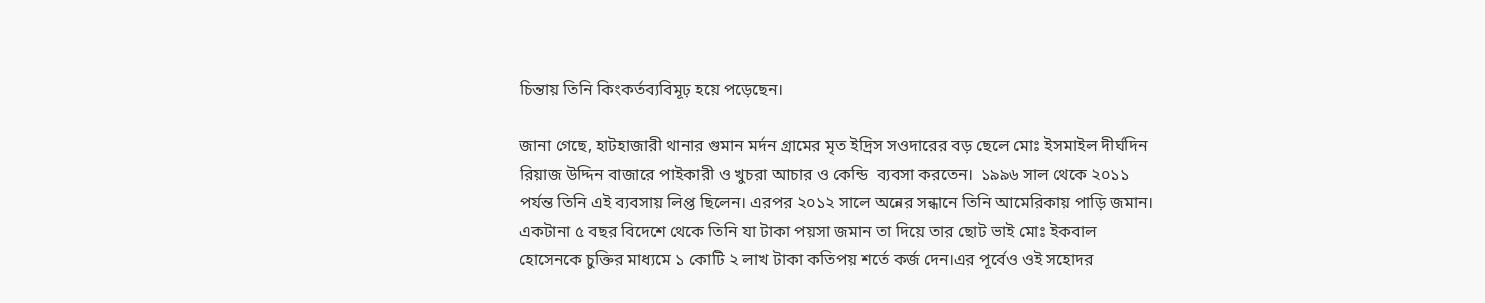চিন্তায় তিনি কিংকর্তব্যবিমূঢ় হয়ে পড়েছেন।

জানা গেছে, হাটহাজারী থানার গুমান মর্দন গ্রামের মৃত ইদ্রিস সওদারের বড় ছেলে মোঃ ইসমাইল দীর্ঘদিন রিয়াজ উদ্দিন বাজারে পাইকারী ও খুচরা আচার ও কেন্ডি  ব্যবসা করতেন।  ১৯৯৬ সাল থেকে ২০১১ পর্যন্ত তিনি এই ব্যবসায় লিপ্ত ছিলেন। এরপর ২০১২ সালে অন্নের সন্ধানে তিনি আমেরিকায় পাড়ি জমান। একটানা ৫ বছর বিদেশে থেকে তিনি যা টাকা পয়সা জমান তা দিয়ে তার ছোট ভাই মোঃ ইকবাল হোসেনকে চুক্তির মাধ্যমে ১ কোটি ২ লাখ টাকা কতিপয় শর্তে কর্জ দেন।এর পূর্বেও ওই সহোদর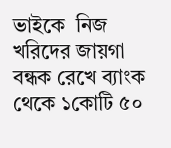ভাইকে  নিজ খরিদের জায়গা বন্ধক রেখে ব্যাংক থেকে ১কোটি ৫০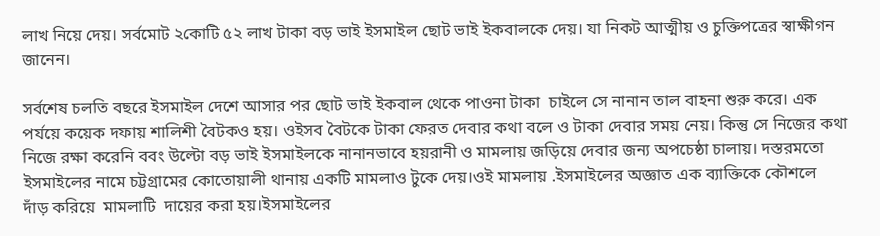লাখ নিয়ে দেয়। সর্বমোট ২কোটি ৫২ লাখ টাকা বড় ভাই ইসমাইল ছোট ভাই ইকবালকে দেয়। যা নিকট আত্মীয় ও চুক্তিপত্রের স্বাক্ষীগন জানেন।

সর্বশেষ চলতি বছরে ইসমাইল দেশে আসার পর ছোট ভাই ইকবাল থেকে পাওনা টাকা  চাইলে সে নানান তাল বাহনা শুরু করে। এক পর্যয়ে কয়েক দফায় শালিশী বৈটকও হয়। ওইসব বৈটকে টাকা ফেরত দেবার কথা বলে ও টাকা দেবার সময় নেয়। কিন্তু সে নিজের কথা নিজে রক্ষা করেনি ববং উল্টো বড় ভাই ইসমাইলকে নানানভাবে হয়রানী ও মামলায় জড়িয়ে দেবার জন্য অপচেষ্ঠা চালায়। দস্তরমতো ইসমাইলের নামে চট্টগ্রামের কোতোয়ালী থানায় একটি মামলাও টুকে দেয়।ওই মামলায় .ইসমাইলের অজ্ঞাত এক ব্যাক্তিকে কৌশলে  দাঁড় করিয়ে  মামলাটি  দায়ের করা হয়।ইসমাইলের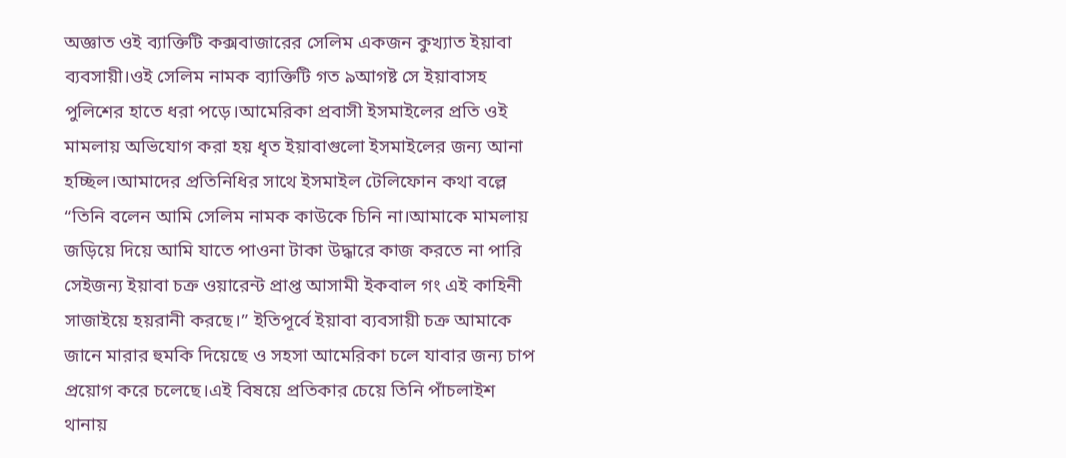অজ্ঞাত ওই ব্যাক্তিটি কক্সবাজারের সেলিম একজন কুখ্যাত ইয়াবা ব্যবসায়ী।ওই সেলিম নামক ব্যাক্তিটি গত ৯আগষ্ট সে ইয়াবাসহ পুলিশের হাতে ধরা পড়ে।আমেরিকা প্রবাসী ইসমাইলের প্রতি ওই মামলায় অভিযোগ করা হয় ধৃত ইয়াবাগুলো ইসমাইলের জন্য আনা হচ্ছিল।আমাদের প্রতিনিধির সাথে ইসমাইল টেলিফোন কথা বল্লে “তিনি বলেন আমি সেলিম নামক কাউকে চিনি না।আমাকে মামলায় জড়িয়ে দিয়ে আমি যাতে পাওনা টাকা উদ্ধারে কাজ করতে না পারি সেইজন্য ইয়াবা চক্র ওয়ারেন্ট প্রাপ্ত আসামী ইকবাল গং এই কাহিনী সাজাইয়ে হয়রানী করছে।” ইতিপূর্বে ইয়াবা ব্যবসায়ী চক্র আমাকে জানে মারার হুমকি দিয়েছে ও সহসা আমেরিকা চলে যাবার জন্য চাপ প্রয়োগ করে চলেছে।এই বিষয়ে প্রতিকার চেয়ে তিনি পাঁচলাইশ থানায়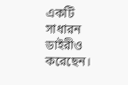একটি সাধারন ডাইরীও করেছেন।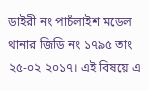ডাইরী নং পাচঁলাইশ মডেল থানার জিডি নং ১৭৯৫ তাং ২৫-০২ ২০১৭। এই বিষয়ে এ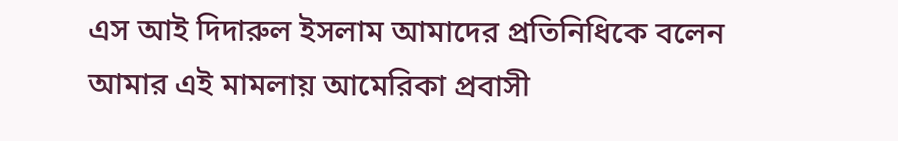এস আই দিদারুল ইসলাম আমাদের প্রতিনিধিকে বলেন আমার এই মামলায় আমেরিকা প্রবাসী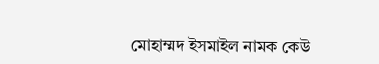মোহাম্মদ ইসমাইল নামক কেউ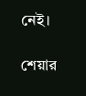নেই।

শেয়ার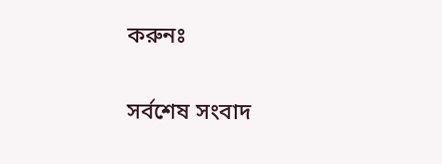করুনঃ

সর্বশেষ সংবাদ